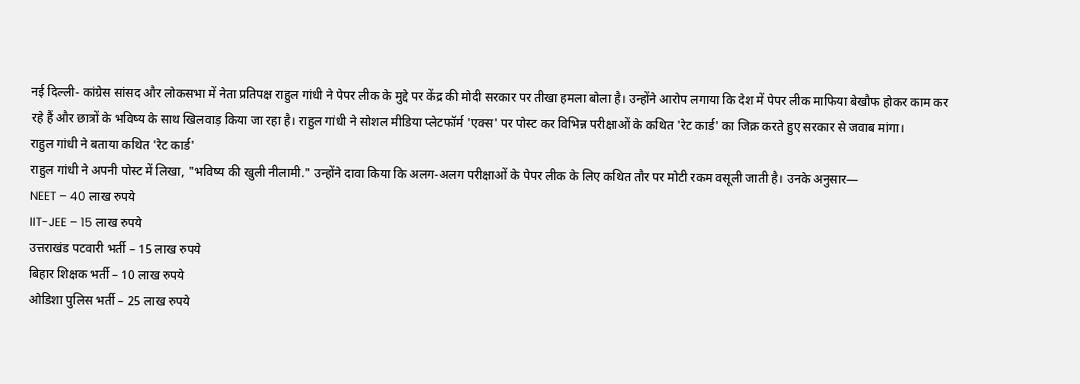नई दिल्ली- कांग्रेस सांसद और लोकसभा में नेता प्रतिपक्ष राहुल गांधी ने पेपर लीक के मुद्दे पर केंद्र की मोदी सरकार पर तीखा हमला बोला है। उन्होंने आरोप लगाया कि देश में पेपर लीक माफिया बेखौफ होकर काम कर रहे हैं और छात्रों के भविष्य के साथ खिलवाड़ किया जा रहा है। राहुल गांधी ने सोशल मीडिया प्लेटफॉर्म 'एक्स' पर पोस्ट कर विभिन्न परीक्षाओं के कथित 'रेट कार्ड' का जिक्र करते हुए सरकार से जवाब मांगा।
राहुल गांधी ने बताया कथित 'रेट कार्ड'
राहुल गांधी ने अपनी पोस्ट में लिखा, "भविष्य की खुली नीलामी." उन्होंने दावा किया कि अलग-अलग परीक्षाओं के पेपर लीक के लिए कथित तौर पर मोटी रकम वसूली जाती है। उनके अनुसार—
NEET – 40 लाख रुपये
IIT-JEE – 15 लाख रुपये
उत्तराखंड पटवारी भर्ती – 15 लाख रुपये
बिहार शिक्षक भर्ती – 10 लाख रुपये
ओडिशा पुलिस भर्ती – 25 लाख रुपये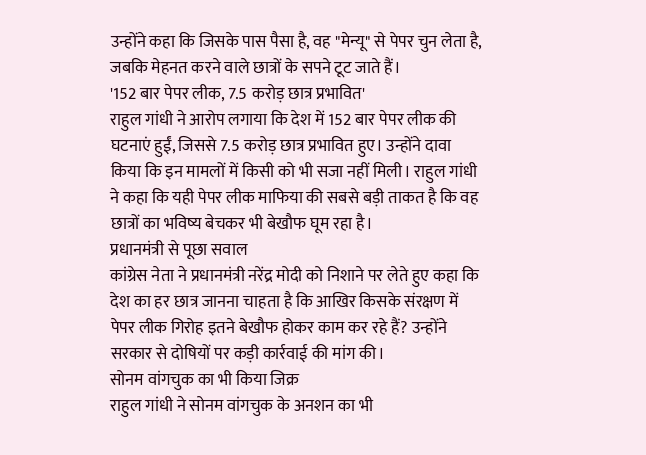उन्होंने कहा कि जिसके पास पैसा है, वह "मेन्यू" से पेपर चुन लेता है, जबकि मेहनत करने वाले छात्रों के सपने टूट जाते हैं।
'152 बार पेपर लीक, 7.5 करोड़ छात्र प्रभावित'
राहुल गांधी ने आरोप लगाया कि देश में 152 बार पेपर लीक की घटनाएं हुईं, जिससे 7.5 करोड़ छात्र प्रभावित हुए। उन्होंने दावा किया कि इन मामलों में किसी को भी सजा नहीं मिली। राहुल गांधी ने कहा कि यही पेपर लीक माफिया की सबसे बड़ी ताकत है कि वह छात्रों का भविष्य बेचकर भी बेखौफ घूम रहा है।
प्रधानमंत्री से पूछा सवाल
कांग्रेस नेता ने प्रधानमंत्री नरेंद्र मोदी को निशाने पर लेते हुए कहा कि देश का हर छात्र जानना चाहता है कि आखिर किसके संरक्षण में पेपर लीक गिरोह इतने बेखौफ होकर काम कर रहे हैं? उन्होंने सरकार से दोषियों पर कड़ी कार्रवाई की मांग की।
सोनम वांगचुक का भी किया जिक्र
राहुल गांधी ने सोनम वांगचुक के अनशन का भी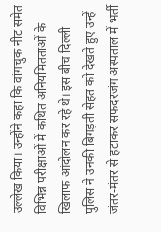उल्लेख किया। उन्होंने कहा कि वांगचुक नीट समेत विभिन्न परीक्षाओं में कथित अनियमितताओं के खिलाफ आंदोलन कर रहे थे। इस बीच दिल्ली पुलिस ने उनकी बिगड़ती सेहत को देखते हुए उन्हें जंतर-मंतर से हटाकर सफदरजंग अस्पताल में भर्ती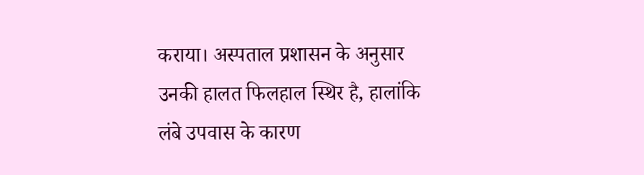कराया। अस्पताल प्रशासन के अनुसार उनकी हालत फिलहाल स्थिर है, हालांकि लंबे उपवास के कारण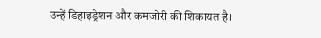उन्हें डिहाइड्रेशन और कमजोरी की शिकायत है।